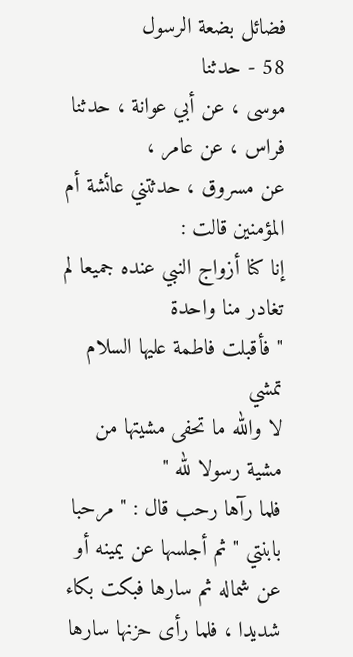فضائل بضعة الرسول
58 - حدثنا
موسى ، عن أبي عوانة ، حدثنا فراس ، عن عامر ،
عن مسروق ، حدثتني عائشة أم المؤمنين قالت :
إنا كنا أزواج النبي عنده جميعا لم تغادر منا واحدة
" فأقبلت فاطمة عليها السلام تمشي
لا والله ما تحفى مشيتها من مشية رسولا لله "
فلما رآها رحب قال : " مرحبا بابنتي " ثم أجلسها عن يمينه أو
عن شماله ثم سارها فبكت بكاء شديدا ، فلما رأى حزنها سارها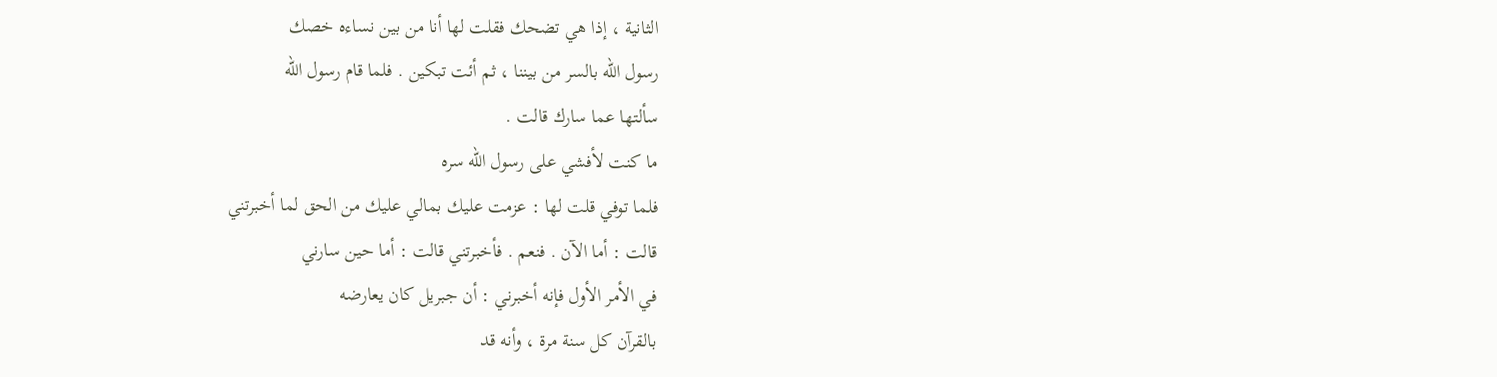الثانية ، إذا هي تضحك فقلت لها أنا من بين نساءه خصك
رسول الله بالسر من بيننا ، ثم أئت تبكين . فلما قام رسول الله
سألتها عما سارك قالت .
ما كنت لأفشي على رسول الله سره
فلما توفي قلت لها : عزمت عليك بمالي عليك من الحق لما أخبرتني
قالت : أما الآن . فنعم . فأخبرتني قالت : أما حين سارني
في الأمر الأول فإنه أخبرني : أن جبريل كان يعارضه
بالقرآن كل سنة مرة ، وأنه قد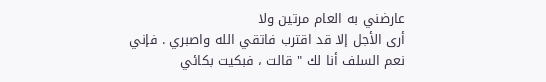عارضني به العام مرتين ولا
أرى الأجل إلا قد اقترب فاتقي الله واصبري . فإني
نعم السلف أنا لك " قالت ، فبكيت بكائي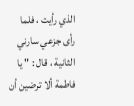الذي رأيت ، فلما
رأى جزعي سارني الثانية ، قال : " يا فاطمة ألا ترضين أن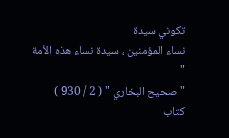تكوني سيدة
نساء المؤمنين ، سيدة نساء هذه الأمة "
" صحيح البخاري " ( 2 / 930 )
كتاب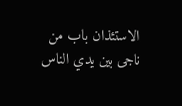الاستئذان باب من ناجى بين يدي الناس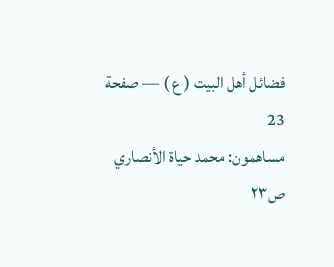فضائل أهل البيت ( ع ) — صفحة 23
مساهمون: محمد حياة الأنصاري
ص٢٣